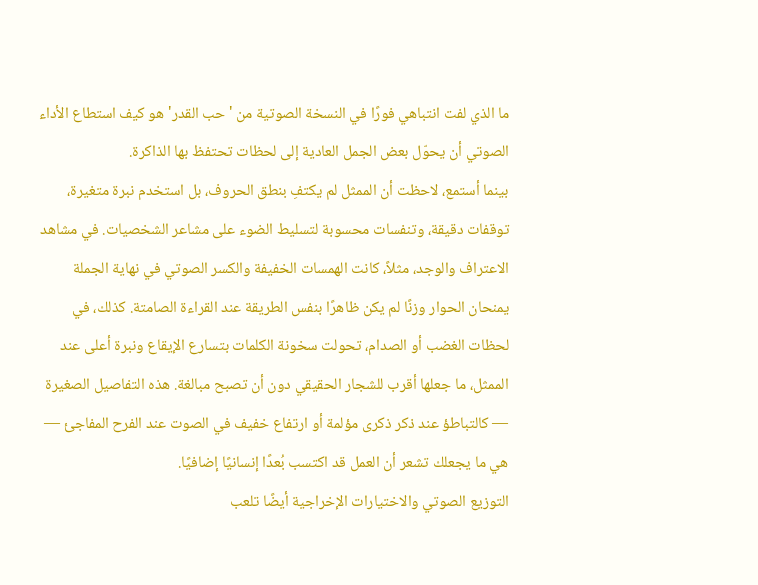ما الذي لفت انتباهي فورًا في النسخة الصوتية من 'حب القدر' هو كيف استطاع الأداء الصوتي أن يحوّل بعض الجمل العادية إلى لحظات تحتفظ بها الذاكرة.
بينما أستمع، لاحظت أن الممثل لم يكتفِ بنطق الحروف، بل استخدم نبرة متغيرة، توقفات دقيقة، وتنفسات محسوبة لتسليط الضوء على مشاعر الشخصيات. في مشاهد الاعتراف والوجد، مثلاً، كانت الهمسات الخفيفة والكسر الصوتي في نهاية الجملة يمنحان الحوار وزنًا لم يكن ظاهرًا بنفس الطريقة عند القراءة الصامتة. كذلك، في لحظات الغضب أو الصدام، تحولت سخونة الكلمات بتسارع الإيقاع ونبرة أعلى عند الممثل، ما جعلها أقرب للشجار الحقيقي دون أن تصبح مبالغة. هذه التفاصيل الصغيرة — كالتباطؤ عند ذكر ذكرى مؤلمة أو ارتفاع خفيف في الصوت عند الفرح المفاجئ — هي ما يجعلك تشعر أن العمل قد اكتسب بُعدًا إنسانيًا إضافيًا.
التوزيع الصوتي والاختيارات الإخراجية أيضًا تلعب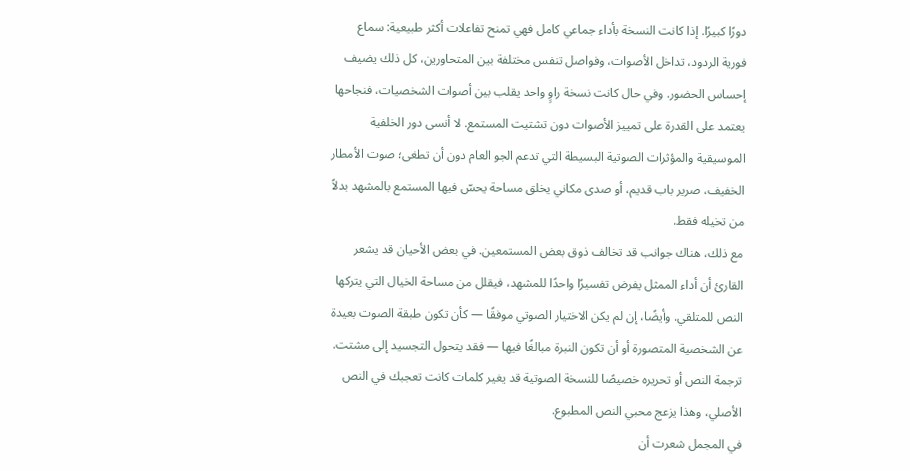دورًا كبيرًا. إذا كانت النسخة بأداء جماعي كامل فهي تمنح تفاعلات أكثر طبيعية: سماع فورية الردود، تداخل الأصوات، وفواصل تنفس مختلفة بين المتحاورين، كل ذلك يضيف إحساس الحضور. وفي حال كانت نسخة راوٍ واحد يقلب بين أصوات الشخصيات، فنجاحها يعتمد على القدرة على تمييز الأصوات دون تشتيت المستمع. لا أنسى دور الخلفية الموسيقية والمؤثرات الصوتية البسيطة التي تدعم الجو العام دون أن تطغى؛ صوت الأمطار الخفيف، صرير باب قديم، أو صدى مكاني يخلق مساحة يحسّ فيها المستمع بالمشهد بدلاً من تخيله فقط.
مع ذلك، هناك جوانب قد تخالف ذوق بعض المستمعين. في بعض الأحيان قد يشعر القارئ أن أداء الممثل يفرض تفسيرًا واحدًا للمشهد، فيقلل من مساحة الخيال التي يتركها النص للمتلقي. وأيضًا، إن لم يكن الاختيار الصوتي موفقًا — كأن تكون طبقة الصوت بعيدة عن الشخصية المتصورة أو أن تكون النبرة مبالغًا فيها — فقد يتحول التجسيد إلى مشتت. ترجمة النص أو تحريره خصيصًا للنسخة الصوتية قد يغير كلمات كانت تعجبك في النص الأصلي، وهذا يزعج محبي النص المطبوع.
في المجمل شعرت أن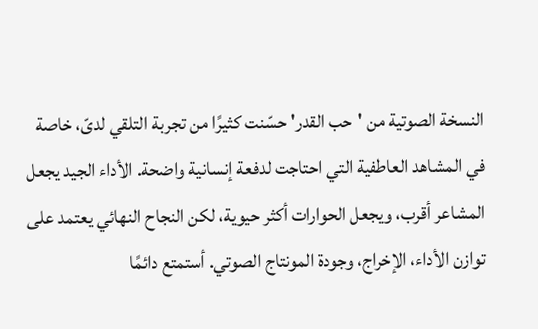النسخة الصوتية من 'حب القدر' حسّنت كثيرًا من تجربة التلقي لدىّ، خاصة في المشاهد العاطفية التي احتاجت لدفعة إنسانية واضحة. الأداء الجيد يجعل المشاعر أقرب، ويجعل الحوارات أكثر حيوية، لكن النجاح النهائي يعتمد على توازن الأداء، الإخراج، وجودة المونتاج الصوتي. أستمتع دائمًا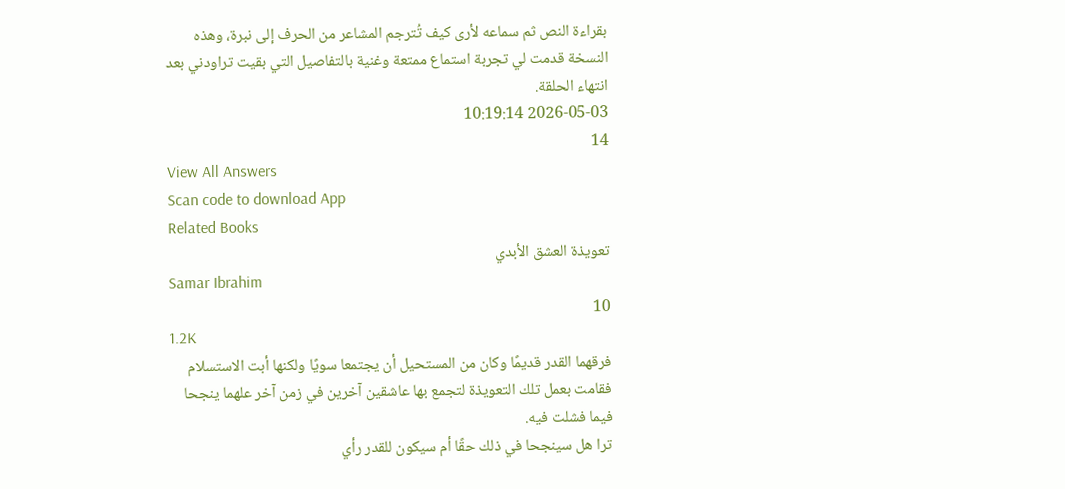بقراءة النص ثم سماعه لأرى كيف تُترجم المشاعر من الحرف إلى نبرة، وهذه النسخة قدمت لي تجربة استماع ممتعة وغنية بالتفاصيل التي بقيت تراودني بعد انتهاء الحلقة.
2026-05-03 10:19:14
14
View All Answers
Scan code to download App
Related Books
تعويذة العشق الأبدي
Samar Ibrahim
10
1.2K
فرقهما القدر قديمًا وكان من المستحيل أن يجتمعا سويًا ولكنها أبت الاستسلام فقامت بعمل تلك التعويذة لتجمع بها عاشقين آخرين في زمن آخر علهما ينجحا فيما فشلت فيه.
ترا هل سينجحا في ذلك حقًا أم سيكون للقدر رأي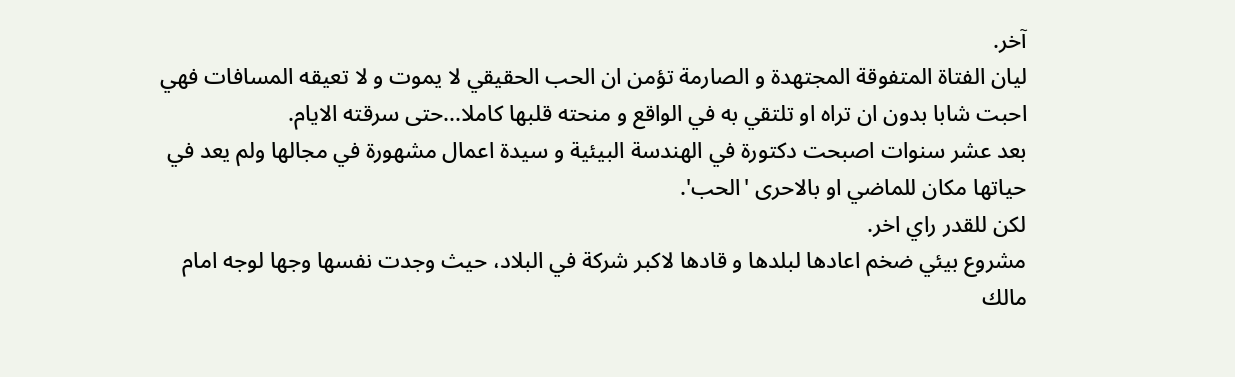آخر.
ليان الفتاة المتفوقة المجتهدة و الصارمة تؤمن ان الحب الحقيقي لا يموت و لا تعيقه المسافات فهي احبت شابا بدون ان تراه او تلتقي به في الواقع و منحته قلبها كاملا...حتى سرقته الايام.
بعد عشر سنوات اصبحت دكتورة في الهندسة البيئية و سيدة اعمال مشهورة في مجالها ولم يعد في حياتها مكان للماضي او بالاحرى 'الحب'.
لكن للقدر راي اخر.
مشروع بيئي ضخم اعادها لبلدها و قادها لاكبر شركة في البلاد، حيث وجدت نفسها وجها لوجه امام مالك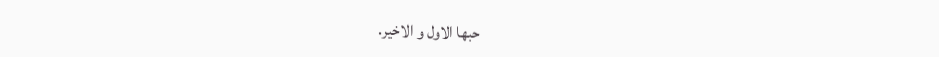حبها الاول و الاخير.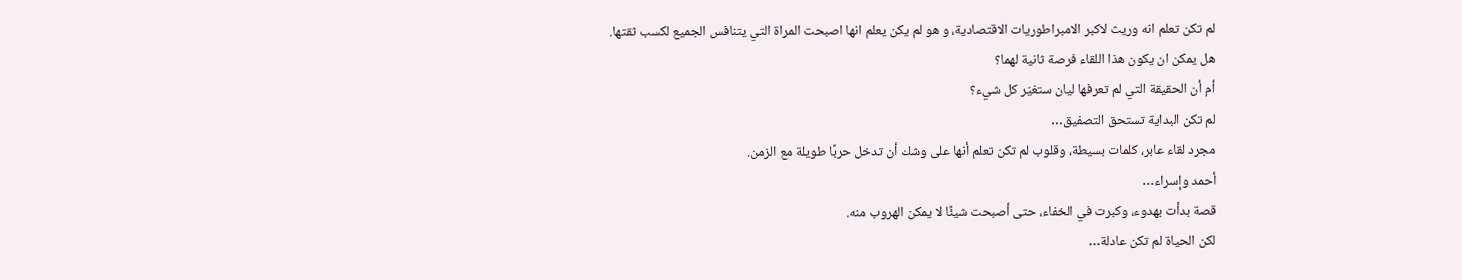لم تكن تعلم انه وريث لاكبر الامبراطوريات الاقتصادية، و هو لم يكن يعلم انها اصبحت المراة التي يتنافس الجميع لكسب ثقتها.
هل يمكن ان يكون هذا اللقاء فرصة ثانية لهما؟
أم أن الحقيقة التي لم تعرفها ليان ستغيّر كل شيء؟
لم تكن البداية تستحق التصفيق…
مجرد لقاء عابر، كلمات بسيطة، وقلوب لم تكن تعلم أنها على وشك أن تدخل حربًا طويلة مع الزمن.
أحمد وإسراء…
قصة بدأت بهدوء، وكبرت في الخفاء، حتى أصبحت شيئًا لا يمكن الهروب منه.
لكن الحياة لم تكن عادلة…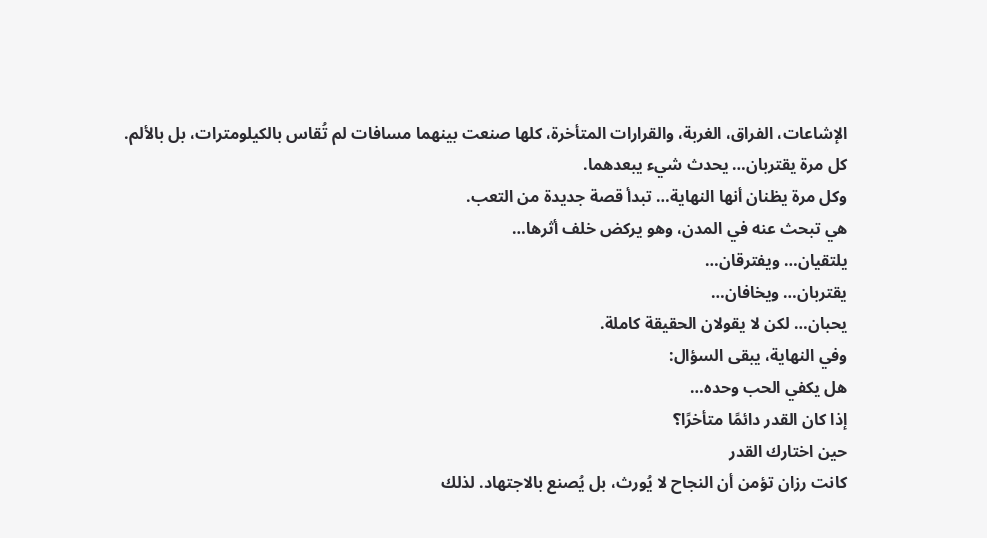الإشاعات، الفراق، الغربة، والقرارات المتأخرة، كلها صنعت بينهما مسافات لم تُقاس بالكيلومترات، بل بالألم.
كل مرة يقتربان… يحدث شيء يبعدهما.
وكل مرة يظنان أنها النهاية… تبدأ قصة جديدة من التعب.
هي تبحث عنه في المدن، وهو يركض خلف أثرها…
يلتقيان… ويفترقان…
يقتربان… ويخافان…
يحبان… لكن لا يقولان الحقيقة كاملة.
وفي النهاية، يبقى السؤال:
هل يكفي الحب وحده…
إذا كان القدر دائمًا متأخرًا؟
حين اختارك القدر
كانت رزان تؤمن أن النجاح لا يُورث، بل يُصنع بالاجتهاد. لذلك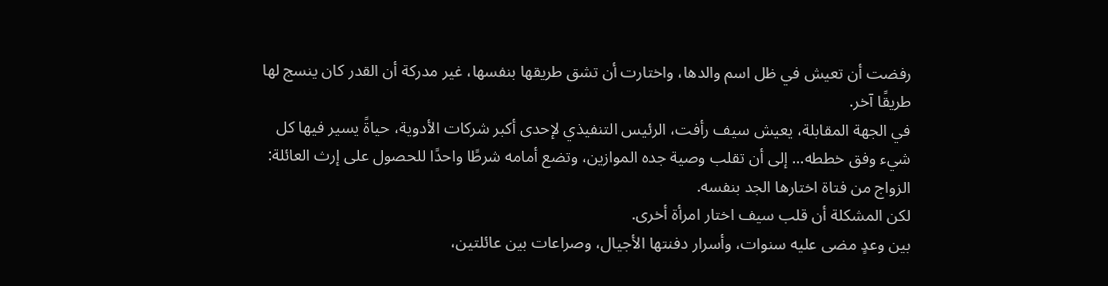رفضت أن تعيش في ظل اسم والدها، واختارت أن تشق طريقها بنفسها، غير مدركة أن القدر كان ينسج لها طريقًا آخر.
في الجهة المقابلة، يعيش سيف رأفت، الرئيس التنفيذي لإحدى أكبر شركات الأدوية، حياةً يسير فيها كل شيء وفق خططه... إلى أن تقلب وصية جده الموازين، وتضع أمامه شرطًا واحدًا للحصول على إرث العائلة: الزواج من فتاة اختارها الجد بنفسه.
لكن المشكلة أن قلب سيف اختار امرأة أخرى.
بين وعدٍ مضى عليه سنوات، وأسرار دفنتها الأجيال، وصراعات بين عائلتين،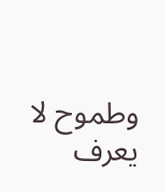وطموح لا يعرف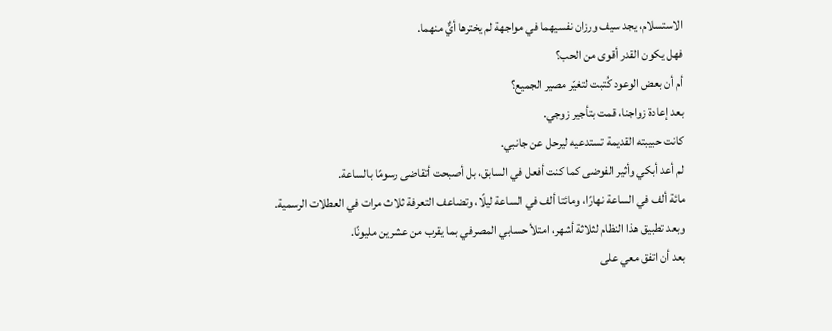الاستسلام، يجد سيف ورزان نفسيهما في مواجهة لم يخترها أيٌّ منهما.
فهل يكون القدر أقوى من الحب؟
أم أن بعض الوعود كُتبت لتغيّر مصير الجميع؟
بعد إعادة زواجنا، قمت بتأجير زوجي.
كانت حبيبته القديمة تستدعيه ليرحل عن جانبي.
لم أعد أبكي وأثير الفوضى كما كنت أفعل في السابق، بل أصبحت أتقاضى رسومًا بالساعة.
مائة ألف في الساعة نهارًا، ومائتا ألف في الساعة ليلًا، وتضاعف التعرفة ثلاث مرات في العطلات الرسمية.
وبعد تطبيق هذا النظام لثلاثة أشهر، امتلأ حسابي المصرفي بما يقرب من عشرين مليونًا.
بعد أن اتفق معي على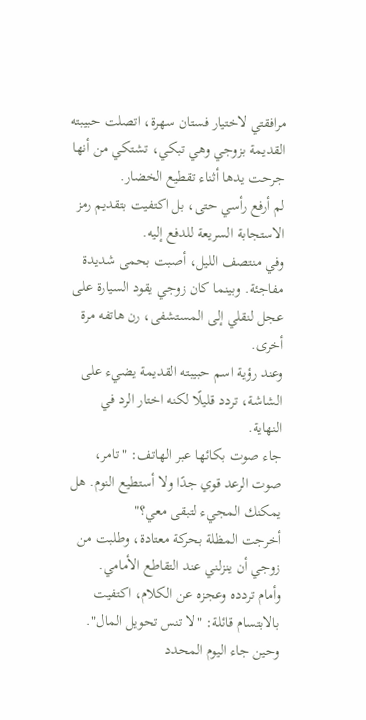مرافقتي لاختيار فستان سهرة، اتصلت حبيبته القديمة بزوجي وهي تبكي، تشتكي من أنها جرحت يدها أثناء تقطيع الخضار.
لم أرفع رأسي حتى، بل اكتفيت بتقديم رمز الاستجابة السريعة للدفع إليه.
وفي منتصف الليل، أصبت بحمى شديدة مفاجئة. وبينما كان زوجي يقود السيارة على عجل لنقلي إلى المستشفى، رن هاتفه مرة أخرى.
وعند رؤية اسم حبيبته القديمة يضيء على الشاشة، تردد قليلًا لكنه اختار الرد في النهاية.
جاء صوت بكائها عبر الهاتف: "تامر، صوت الرعد قوي جدًا ولا أستطيع النوم. هل يمكنك المجيء لتبقى معي؟"
أخرجت المظلة بحركة معتادة، وطلبت من زوجي أن ينزلني عند التقاطع الأمامي.
وأمام تردده وعجزه عن الكلام، اكتفيت بالابتسام قائلة: "لا تنس تحويل المال".
وحين جاء اليوم المحدد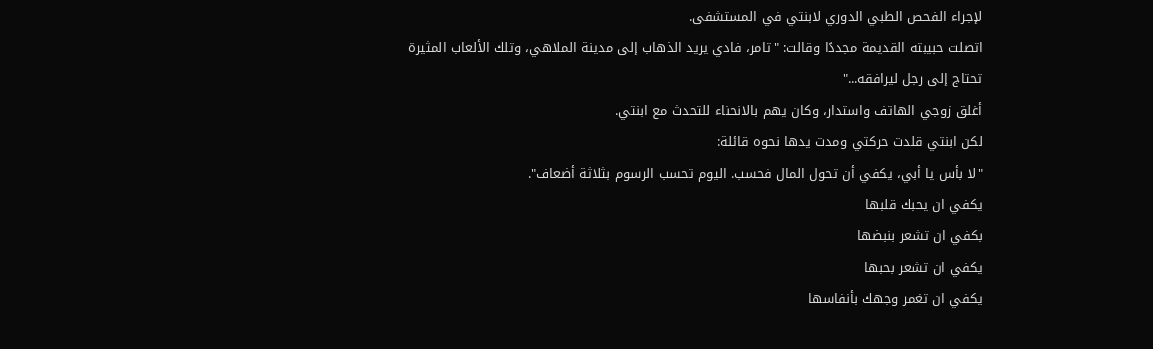لإجراء الفحص الطبي الدوري لابنتي في المستشفى.
اتصلت حبيبته القديمة مجددًا وقالت: "تامر، فادي يريد الذهاب إلى مدينة الملاهي، وتلك الألعاب المثيرة تحتاج إلى رجل ليرافقه..."
أغلق زوجي الهاتف واستدار، وكان يهم بالانحناء للتحدث مع ابنتي.
لكن ابنتي قلدت حركتي ومدت يدها نحوه قائلة:
"لا بأس يا أبي، يكفي أن تحول المال فحسب. اليوم تحسب الرسوم بثلاثة أضعاف".
يكفي ان يحبك قلبها
بكفي ان تشعر بنبضها
يكفي ان تشعر بحبها
يكفي ان تغمر وجهك بأنفاسها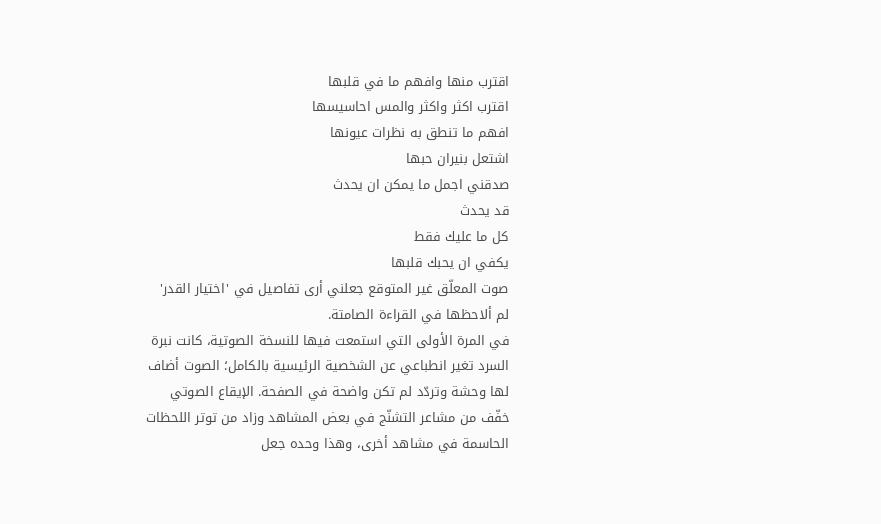اقترب منها وافهم ما في قلبها
اقترب اكثر واكثر والمس احاسيسها
افهم ما تنطق به نظرات عيونها
اشتعل بنيران حبها
صدقني اجمل ما يمكن ان يحدث
قد يحدث
كل ما عليك فقط
يكفي ان يحبك قلبها
صوت المعلّق غير المتوقع جعلني أرى تفاصيل في 'اختيار القدر' لم ألاحظها في القراءة الصامتة.
في المرة الأولى التي استمعت فيها للنسخة الصوتية، كانت نبرة السرد تغير انطباعي عن الشخصية الرئيسية بالكامل؛ الصوت أضاف لها وحشة وتردّد لم تكن واضحة في الصفحة. الإيقاع الصوتي خفّف من مشاعر التشنّج في بعض المشاهد وزاد من توتر اللحظات الحاسمة في مشاهد أخرى، وهذا وحده جعل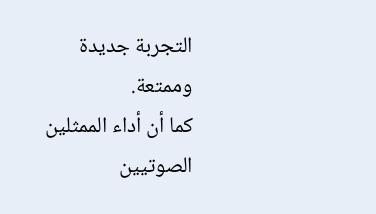التجربة جديدة وممتعة.
كما أن أداء الممثلين الصوتيين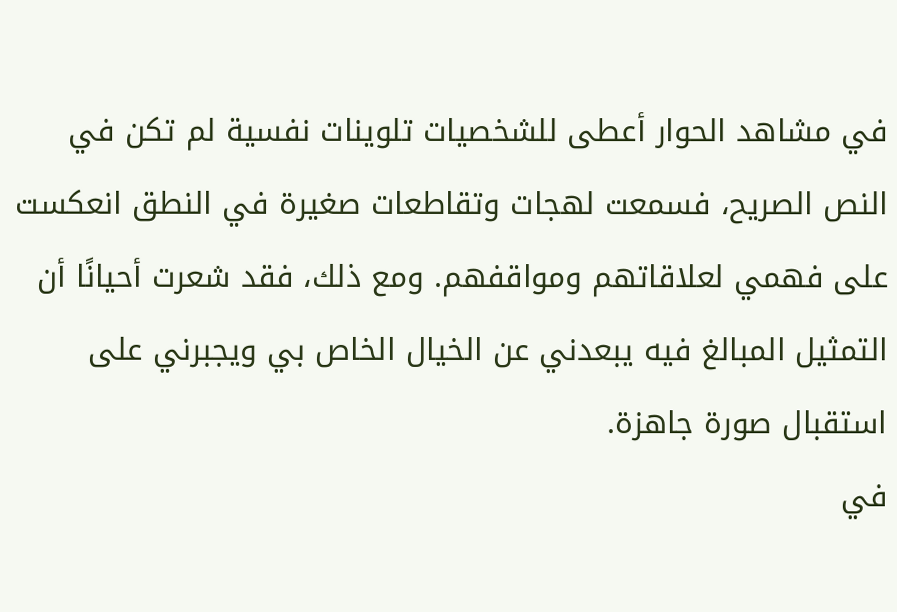في مشاهد الحوار أعطى للشخصيات تلوينات نفسية لم تكن في النص الصريح، فسمعت لهجات وتقاطعات صغيرة في النطق انعكست على فهمي لعلاقاتهم ومواقفهم. ومع ذلك، فقد شعرت أحيانًا أن التمثيل المبالغ فيه يبعدني عن الخيال الخاص بي ويجبرني على استقبال صورة جاهزة.
في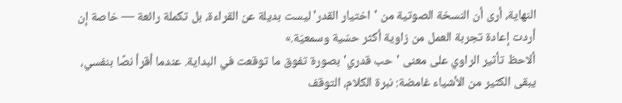النهاية، أرى أن النسخة الصوتية من 'اختيار القدر' ليست بديلة عن القراءة، بل تكملة رائعة — خاصة إن أردت إعادة تجربة العمل من زاوية أكثر حسّية وسمعيّة.»
ألاحظ تأثير الراوي على معنى 'حب قدري' بصورة تفوق ما توقعت في البداية. عندما أقرأ نصًا بنفسي، يبقى الكثير من الأشياء غامضة: نبرة الكلام، التوقف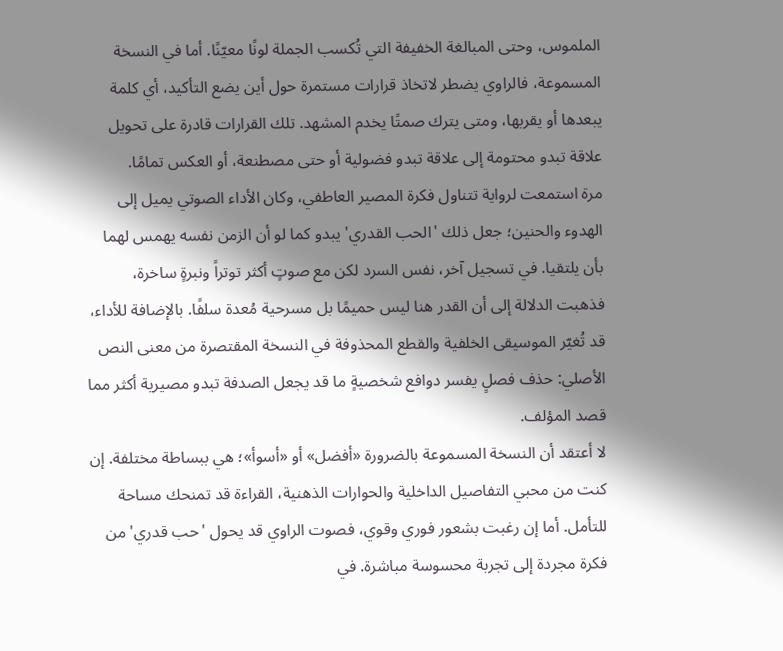الملموس، وحتى المبالغة الخفيفة التي تُكسب الجملة لونًا معيّنًا. أما في النسخة المسموعة، فالراوي يضطر لاتخاذ قرارات مستمرة حول أين يضع التأكيد، أي كلمة يبعدها أو يقربها، ومتى يترك صمتًا يخدم المشهد. تلك القرارات قادرة على تحويل علاقة تبدو محتومة إلى علاقة تبدو فضولية أو حتى مصطنعة، أو العكس تمامًا.
مرة استمعت لرواية تتناول فكرة المصير العاطفي، وكان الأداء الصوتي يميل إلى الهدوء والحنين؛ جعل ذلك 'الحب القدري' يبدو كما لو أن الزمن نفسه يهمس لهما بأن يلتقيا. في تسجيل آخر، نفس السرد لكن مع صوتٍ أكثر توتراً ونبرةٍ ساخرة، فذهبت الدلالة إلى أن القدر هنا ليس حميمًا بل مسرحية مُعدة سلفًا. بالإضافة للأداء، قد تُغيّر الموسيقى الخلفية والقطع المحذوفة في النسخة المقتصرة من معنى النص الأصلي: حذف فصلٍ يفسر دوافع شخصيةٍ ما قد يجعل الصدفة تبدو مصيرية أكثر مما قصد المؤلف.
لا أعتقد أن النسخة المسموعة بالضرورة «أفضل» أو «أسوأ»؛ هي ببساطة مختلفة. إن كنت من محبي التفاصيل الداخلية والحوارات الذهنية، القراءة قد تمنحك مساحة للتأمل. أما إن رغبت بشعور فوري وقوي، فصوت الراوي قد يحول 'حب قدري' من فكرة مجردة إلى تجربة محسوسة مباشرة. في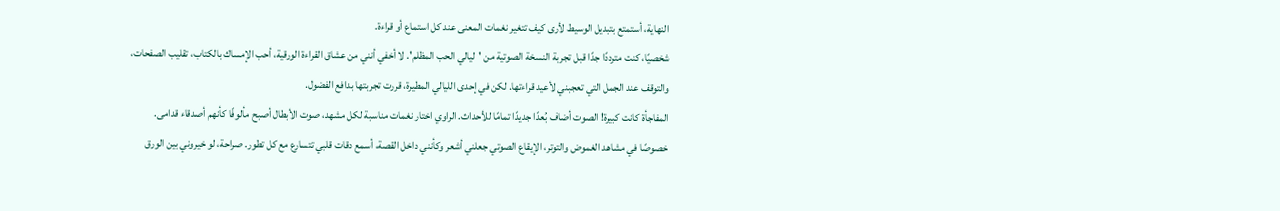النهاية، أستمتع بتبديل الوسيط لأرى كيف تتغير نغمات المعنى عند كل استماع أو قراءة.
شخصيًا، كنت مترددًا جدًا قبل تجربة النسخة الصوتية من 'ليالي الحب المظلم'. لا أخفي أنني من عشاق القراءة الورقية، أحب الإمساك بالكتاب، تقليب الصفحات، والتوقف عند الجمل التي تعجبني لأعيد قراءتها. لكن في إحدى الليالي المطيرة، قررت تجربتها بدافع الفضول.
المفاجأة كانت كبيرة! الصوت أضاف بُعدًا جديدًا تمامًا للأحداث. الراوي اختار نغمات مناسبة لكل مشهد، صوت الأبطال أصبح مألوفًا كأنهم أصدقاء قدامى. خصوصًا في مشاهد الغموض والتوتر، الإيقاع الصوتي جعلني أشعر وكأنني داخل القصة، أسمع دقات قلبي تتسارع مع كل تطور. صراحة، لو خيروني بين الورق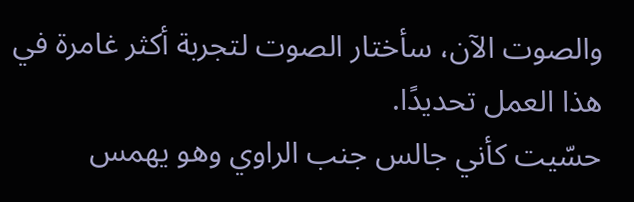والصوت الآن، سأختار الصوت لتجربة أكثر غامرة في هذا العمل تحديدًا.
حسّيت كأني جالس جنب الراوي وهو يهمس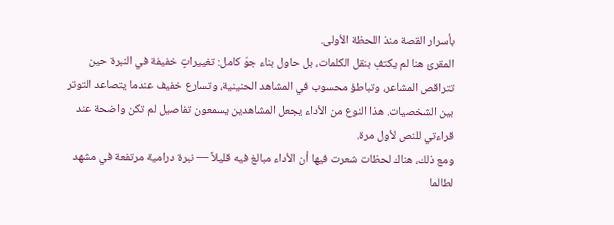بأسرار القصة منذ اللحظة الأولى.
المقرئ هنا لم يكتفِ بنقل الكلمات، بل حاول بناء جوّ كامل: تغييراتٍ خفيفة في النبرة حين تتراقص المشاعر، وتباطؤ محسوب في المشاهد الحنينية، وتسارع خفيف عندما يتصاعد التوتر بين الشخصيات. هذا النوع من الأداء يجعل المشاهدين يسمعون تفاصيل لم تكن واضحة عند قراءتي للنص لأول مرة.
ومع ذلك، هناك لحظات شعرت فيها أن الأداء مبالغ فيه قليلاً — نبرة درامية مرتفعة في مشهد لطالما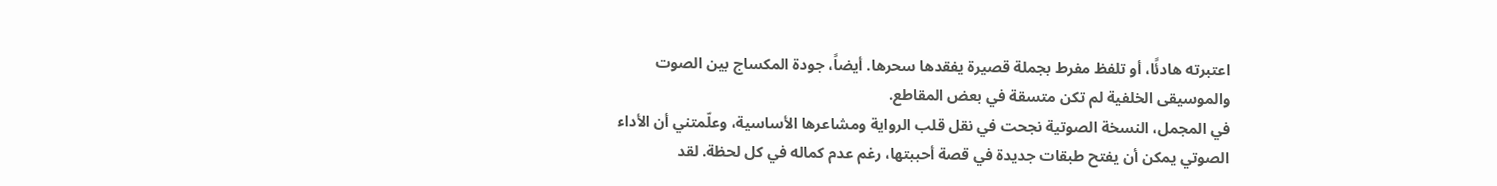اعتبرته هادئًا، أو تلفظ مفرط بجملة قصيرة يفقدها سحرها. أيضاً، جودة المكساج بين الصوت والموسيقى الخلفية لم تكن متسقة في بعض المقاطع.
في المجمل، النسخة الصوتية نجحت في نقل قلب الرواية ومشاعرها الأساسية، وعلّمتني أن الأداء الصوتي يمكن أن يفتح طبقات جديدة في قصة أحببتها، رغم عدم كماله في كل لحظة. لقد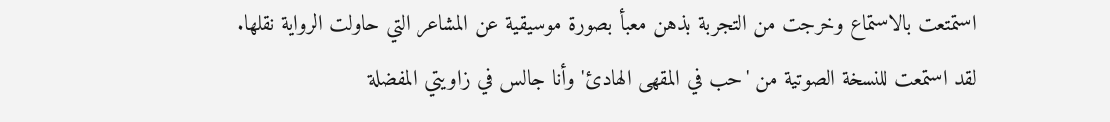استمتعت بالاستماع وخرجت من التجربة بذهن معبأ بصورة موسيقية عن المشاعر التي حاولت الرواية نقلها.
لقد استمعت للنسخة الصوتية من 'حب في المقهى الهادئ' وأنا جالس في زاويتي المفضلة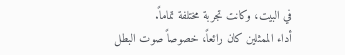في البيت، وكانت تجربة مختلفة تماماً.
أداء الممثلين كان رائعاً، خصوصاً صوت البطل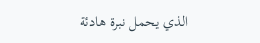الذي يحمل نبرة هادئة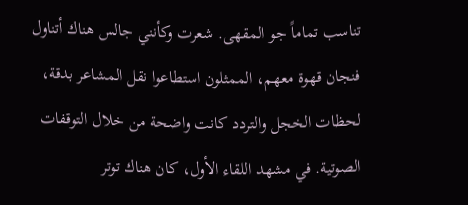تناسب تماماً جو المقهى. شعرت وكأنني جالس هناك أتناول فنجان قهوة معهم، الممثلون استطاعوا نقل المشاعر بدقة، لحظات الخجل والتردد كانت واضحة من خلال التوقفات الصوتية. في مشهد اللقاء الأول، كان هناك توتر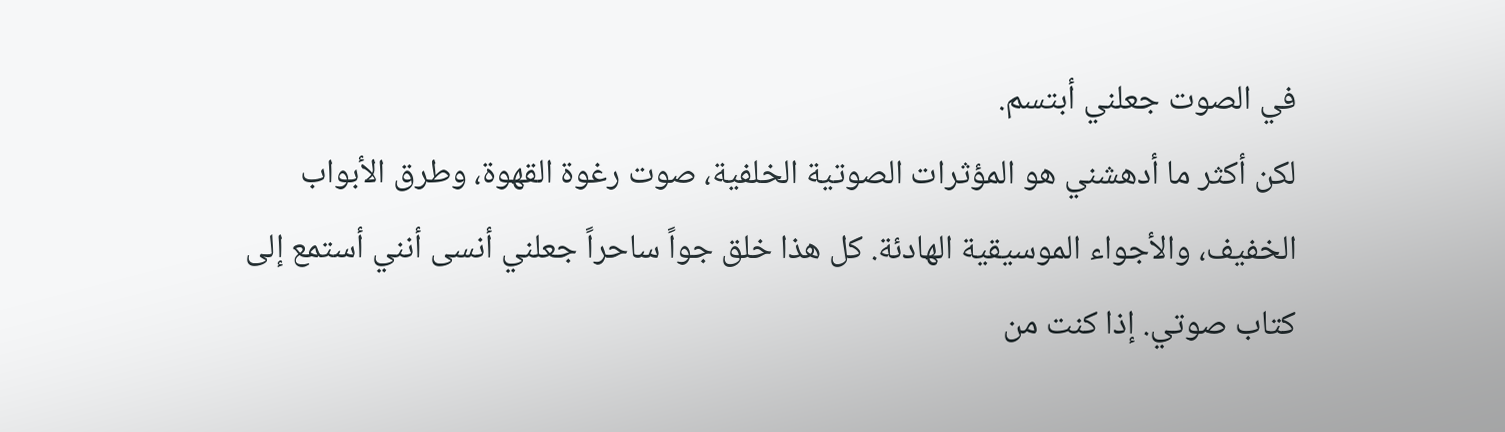في الصوت جعلني أبتسم.
لكن أكثر ما أدهشني هو المؤثرات الصوتية الخلفية، صوت رغوة القهوة، وطرق الأبواب الخفيف، والأجواء الموسيقية الهادئة. كل هذا خلق جواً ساحراً جعلني أنسى أنني أستمع إلى كتاب صوتي. إذا كنت من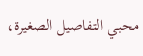محبي التفاصيل الصغيرة،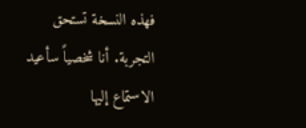فهذه النسخة تستحق التجربة. أنا شخصياً سأعيد الاستماع إليها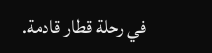في رحلة قطار قادمة.